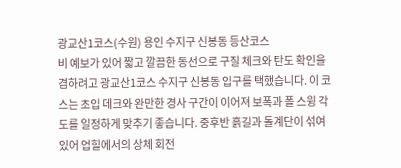광교산1코스(수원) 용인 수지구 신봉동 등산코스
비 예보가 있어 짧고 깔끔한 동선으로 구질 체크와 탄도 확인을 겸하려고 광교산1코스 수지구 신봉동 입구를 택했습니다. 이 코스는 초입 데크와 완만한 경사 구간이 이어져 보폭과 폴 스윙 각도를 일정하게 맞추기 좋습니다. 중후반 흙길과 돌계단이 섞여 있어 업힐에서의 상체 회전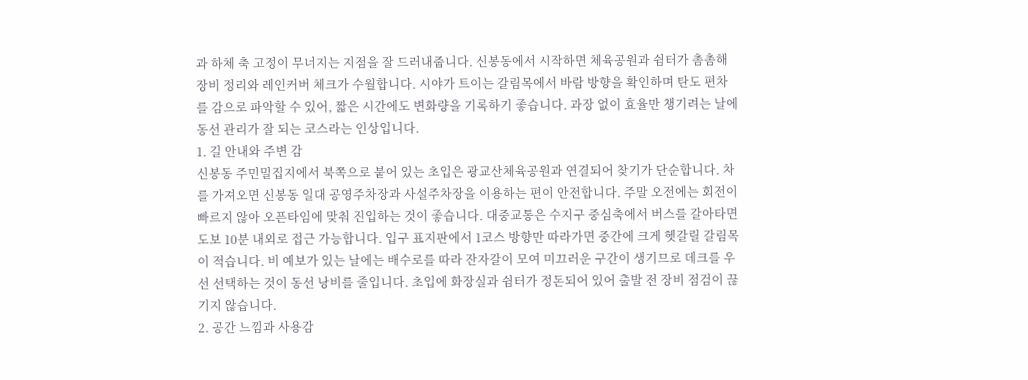과 하체 축 고정이 무너지는 지점을 잘 드러내줍니다. 신봉동에서 시작하면 체육공원과 쉼터가 촘촘해 장비 정리와 레인커버 체크가 수월합니다. 시야가 트이는 갈림목에서 바람 방향을 확인하며 탄도 편차를 감으로 파악할 수 있어, 짧은 시간에도 변화량을 기록하기 좋습니다. 과장 없이 효율만 챙기려는 날에 동선 관리가 잘 되는 코스라는 인상입니다.
1. 길 안내와 주변 감
신봉동 주민밀집지에서 북쪽으로 붙어 있는 초입은 광교산체육공원과 연결되어 찾기가 단순합니다. 차를 가져오면 신봉동 일대 공영주차장과 사설주차장을 이용하는 편이 안전합니다. 주말 오전에는 회전이 빠르지 않아 오픈타임에 맞춰 진입하는 것이 좋습니다. 대중교통은 수지구 중심축에서 버스를 갈아타면 도보 10분 내외로 접근 가능합니다. 입구 표지판에서 1코스 방향만 따라가면 중간에 크게 헷갈릴 갈림목이 적습니다. 비 예보가 있는 날에는 배수로를 따라 잔자갈이 모여 미끄러운 구간이 생기므로 데크를 우선 선택하는 것이 동선 낭비를 줄입니다. 초입에 화장실과 쉼터가 정돈되어 있어 출발 전 장비 점검이 끊기지 않습니다.
2. 공간 느낌과 사용감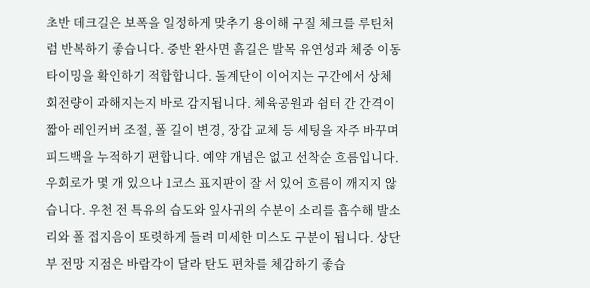초반 데크길은 보폭을 일정하게 맞추기 용이해 구질 체크를 루틴처럼 반복하기 좋습니다. 중반 완사면 흙길은 발목 유연성과 체중 이동 타이밍을 확인하기 적합합니다. 돌계단이 이어지는 구간에서 상체 회전량이 과해지는지 바로 감지됩니다. 체육공원과 쉼터 간 간격이 짧아 레인커버 조절, 폴 길이 변경, 장갑 교체 등 세팅을 자주 바꾸며 피드백을 누적하기 편합니다. 예약 개념은 없고 선착순 흐름입니다. 우회로가 몇 개 있으나 1코스 표지판이 잘 서 있어 흐름이 깨지지 않습니다. 우천 전 특유의 습도와 잎사귀의 수분이 소리를 흡수해 발소리와 폴 접지음이 또렷하게 들려 미세한 미스도 구분이 됩니다. 상단부 전망 지점은 바람각이 달라 탄도 편차를 체감하기 좋습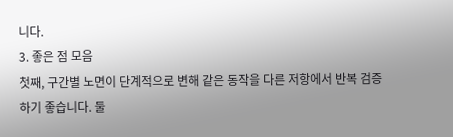니다.
3. 좋은 점 모음
첫째, 구간별 노면이 단계적으로 변해 같은 동작을 다른 저항에서 반복 검증하기 좋습니다. 둘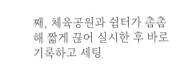째, 체육공원과 쉼터가 촘촘해 짧게 끊어 실시한 후 바로 기록하고 세팅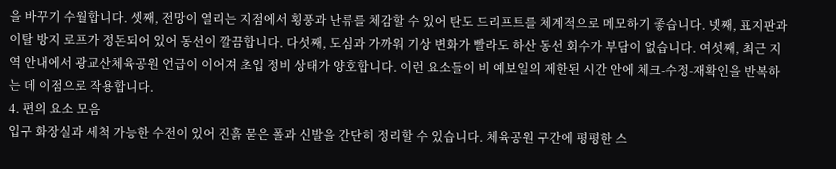을 바꾸기 수월합니다. 셋째, 전망이 열리는 지점에서 횡풍과 난류를 체감할 수 있어 탄도 드리프트를 체계적으로 메모하기 좋습니다. 넷째, 표지판과 이탈 방지 로프가 정돈되어 있어 동선이 깔끔합니다. 다섯째, 도심과 가까워 기상 변화가 빨라도 하산 동선 회수가 부담이 없습니다. 여섯째, 최근 지역 안내에서 광교산체육공원 언급이 이어져 초입 정비 상태가 양호합니다. 이런 요소들이 비 예보일의 제한된 시간 안에 체크-수정-재확인을 반복하는 데 이점으로 작용합니다.
4. 편의 요소 모음
입구 화장실과 세척 가능한 수전이 있어 진흙 묻은 폴과 신발을 간단히 정리할 수 있습니다. 체육공원 구간에 평평한 스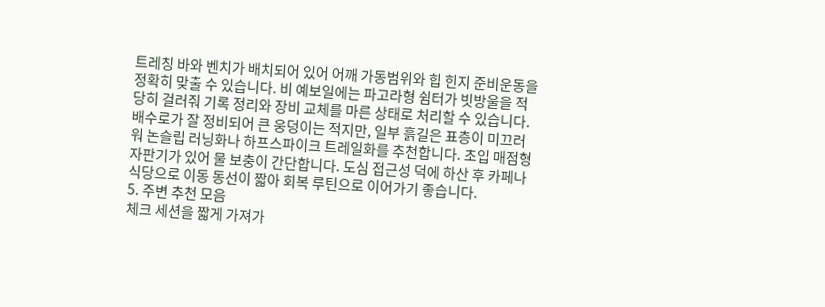트레칭 바와 벤치가 배치되어 있어 어깨 가동범위와 힙 힌지 준비운동을 정확히 맞출 수 있습니다. 비 예보일에는 파고라형 쉼터가 빗방울을 적당히 걸러줘 기록 정리와 장비 교체를 마른 상태로 처리할 수 있습니다. 배수로가 잘 정비되어 큰 웅덩이는 적지만, 일부 흙길은 표층이 미끄러워 논슬립 러닝화나 하프스파이크 트레일화를 추천합니다. 초입 매점형 자판기가 있어 물 보충이 간단합니다. 도심 접근성 덕에 하산 후 카페나 식당으로 이동 동선이 짧아 회복 루틴으로 이어가기 좋습니다.
5. 주변 추천 모음
체크 세션을 짧게 가져가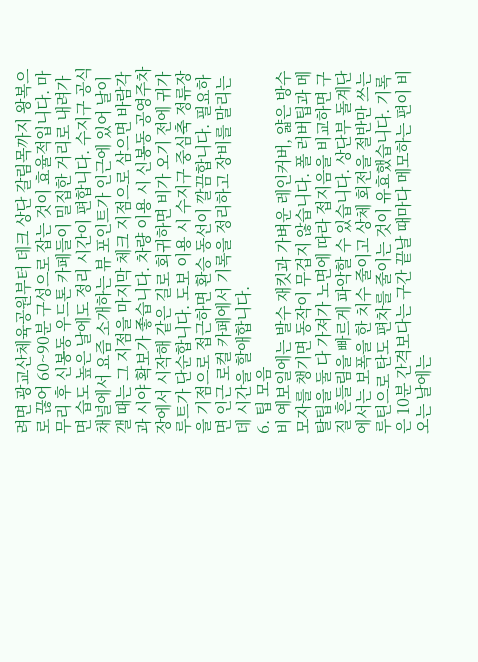려면 광교산체육공원부터 데크 상단 갈림목까지 왕복으로 끊어 60~90분 구성으로 잡는 것이 효율적입니다. 마무리 후 신봉동 우드톤 카페들이 밀집한 거리로 내려가면 습도 높은 날에도 정리 시간이 편합니다. 수지구 공식 채널에서 요즘 소개하는 뷰 포인트가 인근에 있어 날이 갤 때는 그 지점을 마지막 체크 지점으로 삼으면 바람각과 시야 확보가 좋습니다. 차량 이용 시 신봉동 공영주차장에서 시작해 같은 길로 회귀하면 비가 오기 전에 귀가 루트가 단순합니다. 도보 이용 시 수지구 중심축 정류장을 기점으로 접근하면 환승 동선이 깔끔합니다. 필요하면 인근 로컬 카페에서 기록을 정리하고 장비를 말리는 데 시간을 할애합니다.
6. 팁 모음
비 예보일에는 발수 재킷과 가벼운 레인커버, 얇은 방수 모자를 챙기면 동작이 무겁지 않습니다. 폴 러버팁과 메탈팁을 둘 다 가져가 노면에 따라 접지음을 비교하면 구질 흔들림을 빠르게 파악할 수 있습니다. 상단부 돌계단에서는 보폭을 한 치수 줄이고 상체 회전을 절반만 쓰는 루틴으로 탄도 편차를 줄이는 것이 유효했습니다. 기록은 10분 간격보다는 구간 끝날 때마다 메모하는 편이 비 오는 날에는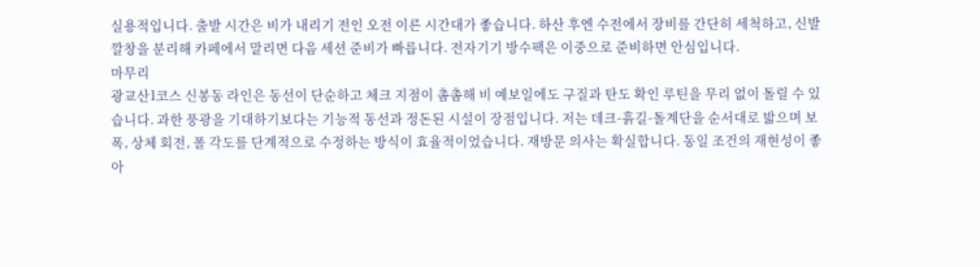실용적입니다. 출발 시간은 비가 내리기 전인 오전 이른 시간대가 좋습니다. 하산 후엔 수전에서 장비를 간단히 세척하고, 신발 깔창을 분리해 카페에서 말리면 다음 세션 준비가 빠릅니다. 전자기기 방수팩은 이중으로 준비하면 안심입니다.
마무리
광교산1코스 신봉동 라인은 동선이 단순하고 체크 지점이 촘촘해 비 예보일에도 구질과 탄도 확인 루틴을 무리 없이 돌릴 수 있습니다. 과한 풍광을 기대하기보다는 기능적 동선과 정돈된 시설이 장점입니다. 저는 데크-흙길-돌계단을 순서대로 밟으며 보폭, 상체 회전, 폴 각도를 단계적으로 수정하는 방식이 효율적이었습니다. 재방문 의사는 확실합니다. 동일 조건의 재현성이 좋아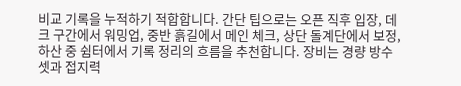비교 기록을 누적하기 적합합니다. 간단 팁으로는 오픈 직후 입장, 데크 구간에서 워밍업, 중반 흙길에서 메인 체크, 상단 돌계단에서 보정, 하산 중 쉼터에서 기록 정리의 흐름을 추천합니다. 장비는 경량 방수셋과 접지력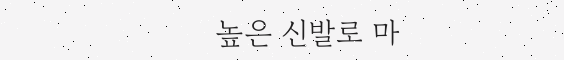높은 신발로 마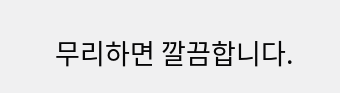무리하면 깔끔합니다.